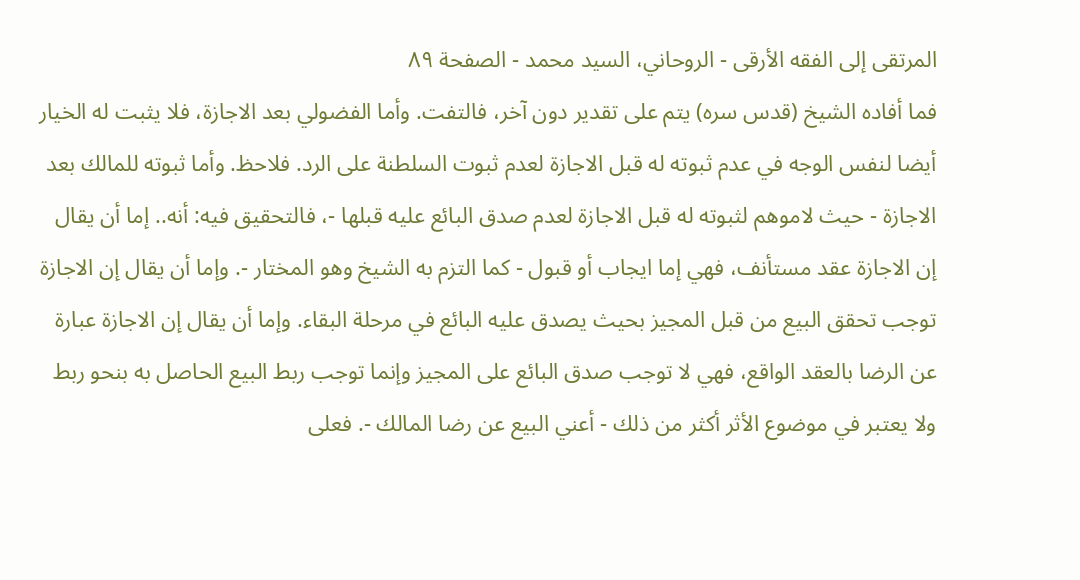المرتقى إلى الفقه الأرقى - الروحاني، السيد محمد - الصفحة ٨٩
فما أفاده الشيخ (قدس سره) يتم على تقدير دون آخر، فالتفت. وأما الفضولي بعد الاجازة، فلا يثبت له الخيار أيضا لنفس الوجه في عدم ثبوته له قبل الاجازة لعدم ثبوت السلطنة على الرد. فلاحظ. وأما ثبوته للمالك بعد الاجازة - حيث لاموهم لثبوته له قبل الاجازة لعدم صدق البائع عليه قبلها -، فالتحقيق فيه: أنه.. إما أن يقال إن الاجازة عقد مستأنف، فهي إما ايجاب أو قبول - كما التزم به الشيخ وهو المختار -. وإما أن يقال إن الاجازة توجب تحقق البيع من قبل المجيز بحيث يصدق عليه البائع في مرحلة البقاء. وإما أن يقال إن الاجازة عبارة عن الرضا بالعقد الواقع، فهي لا توجب صدق البائع على المجيز وإنما توجب ربط البيع الحاصل به بنحو ربط ولا يعتبر في موضوع الأثر أكثر من ذلك - أعني البيع عن رضا المالك -. فعلى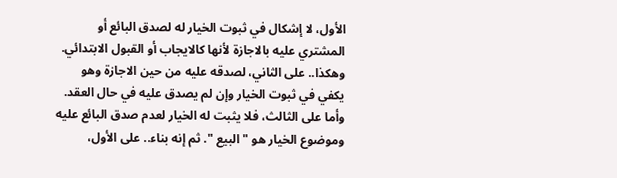الأول، لا إشكال في ثبوت الخيار له لصدق البائع أو المشتري عليه بالاجازة لأنها كالايجاب أو القبول الابتدائي. وهكذا.. على الثاني، لصدقه عليه من حين الاجازة وهو يكفي في ثبوت الخيار وإن لم يصدق عليه في حال العقد. وأما على الثالث، فلا يثبت له الخيار لعدم صدق البائع عليه وموضوع الخيار هو " البيع ". ثم إنه بناء.. على الأول،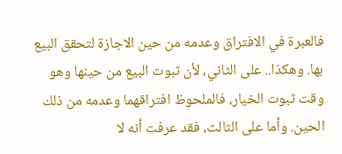فالعبرة في الافتراق وعدمه من حين الاجازة لتحقق البيع بها. وهكذا.. على الثاني، لأن ثبوت البيع من حينها وهو وقت ثبوت الخيار، فالملحوظ افتراقهما وعدمه من ذلك الحين. وأما على الثالث، فقد عرفت أنه لا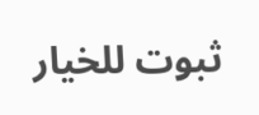ثبوت للخيار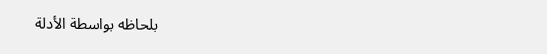بلحاظه بواسطة الأدلة